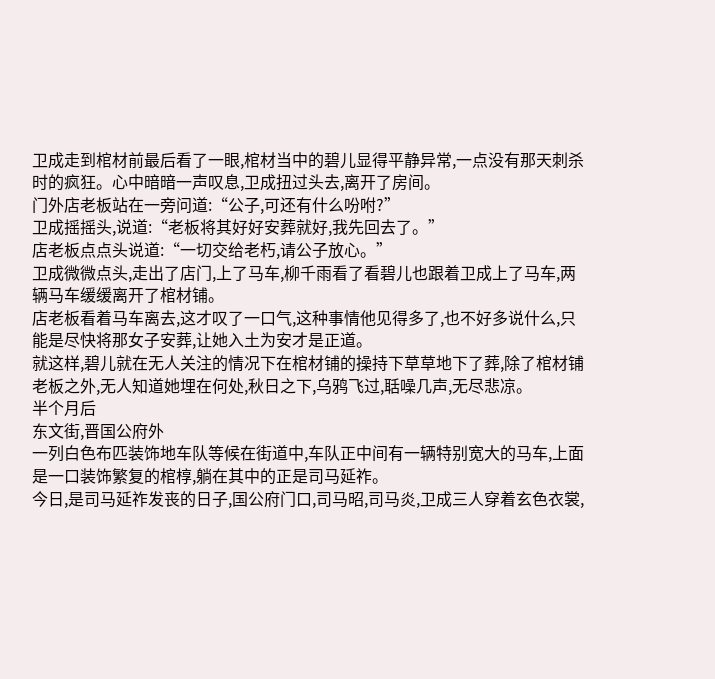卫成走到棺材前最后看了一眼,棺材当中的碧儿显得平静异常,一点没有那天刺杀时的疯狂。心中暗暗一声叹息,卫成扭过头去,离开了房间。
门外店老板站在一旁问道:“公子,可还有什么吩咐?”
卫成摇摇头,说道:“老板将其好好安葬就好,我先回去了。”
店老板点点头说道:“一切交给老朽,请公子放心。”
卫成微微点头,走出了店门,上了马车,柳千雨看了看碧儿也跟着卫成上了马车,两辆马车缓缓离开了棺材铺。
店老板看着马车离去,这才叹了一口气,这种事情他见得多了,也不好多说什么,只能是尽快将那女子安葬,让她入土为安才是正道。
就这样,碧儿就在无人关注的情况下在棺材铺的操持下草草地下了葬,除了棺材铺老板之外,无人知道她埋在何处,秋日之下,乌鸦飞过,聒噪几声,无尽悲凉。
半个月后
东文街,晋国公府外
一列白色布匹装饰地车队等候在街道中,车队正中间有一辆特别宽大的马车,上面是一口装饰繁复的棺椁,躺在其中的正是司马延祚。
今日,是司马延祚发丧的日子,国公府门口,司马昭,司马炎,卫成三人穿着玄色衣裳,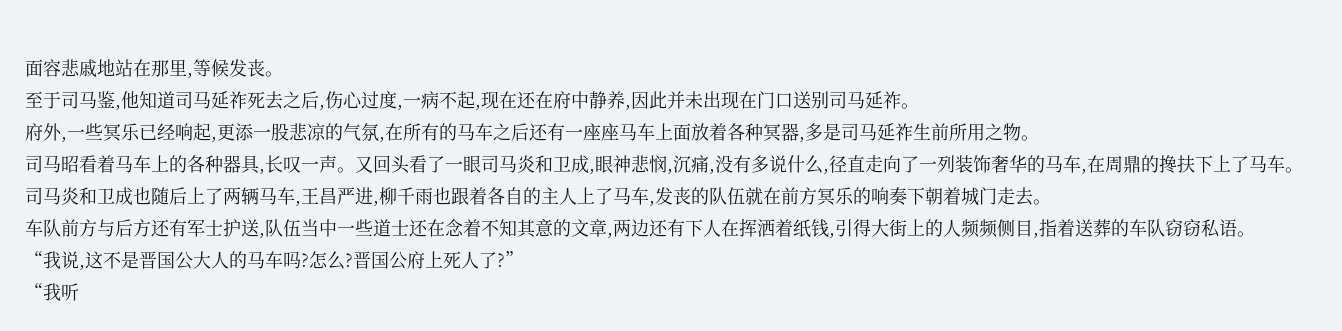面容悲戚地站在那里,等候发丧。
至于司马鉴,他知道司马延祚死去之后,伤心过度,一病不起,现在还在府中静养,因此并未出现在门口送别司马延祚。
府外,一些冥乐已经响起,更添一股悲凉的气氛,在所有的马车之后还有一座座马车上面放着各种冥器,多是司马延祚生前所用之物。
司马昭看着马车上的各种器具,长叹一声。又回头看了一眼司马炎和卫成,眼神悲悯,沉痛,没有多说什么,径直走向了一列装饰奢华的马车,在周鼎的搀扶下上了马车。
司马炎和卫成也随后上了两辆马车,王昌严进,柳千雨也跟着各自的主人上了马车,发丧的队伍就在前方冥乐的响奏下朝着城门走去。
车队前方与后方还有军士护送,队伍当中一些道士还在念着不知其意的文章,两边还有下人在挥洒着纸钱,引得大街上的人频频侧目,指着送葬的车队窃窃私语。
“我说,这不是晋国公大人的马车吗?怎么?晋国公府上死人了?”
“我听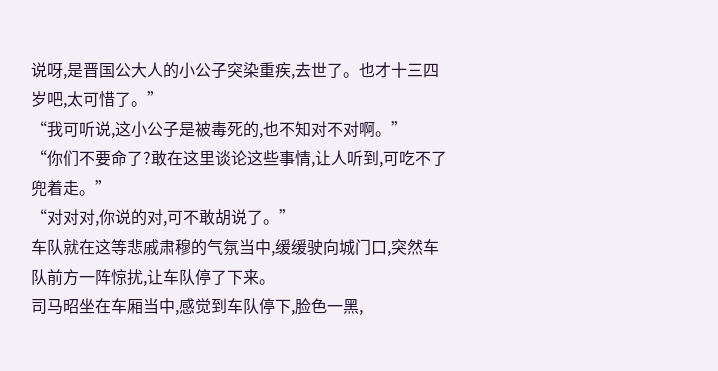说呀,是晋国公大人的小公子突染重疾,去世了。也才十三四岁吧,太可惜了。”
“我可听说,这小公子是被毒死的,也不知对不对啊。”
“你们不要命了?敢在这里谈论这些事情,让人听到,可吃不了兜着走。”
“对对对,你说的对,可不敢胡说了。”
车队就在这等悲戚肃穆的气氛当中,缓缓驶向城门口,突然车队前方一阵惊扰,让车队停了下来。
司马昭坐在车厢当中,感觉到车队停下,脸色一黑,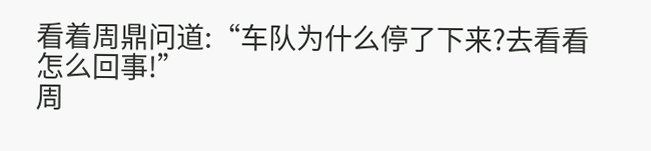看着周鼎问道:“车队为什么停了下来?去看看怎么回事!”
周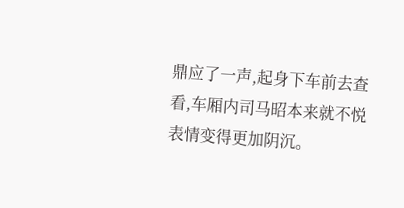鼎应了一声,起身下车前去查看,车厢内司马昭本来就不悦表情变得更加阴沉。